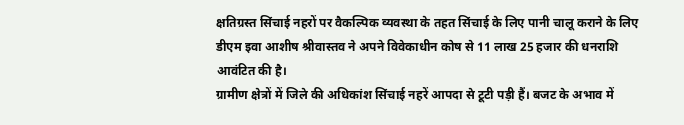क्षतिग्रस्त सिंचाई नहरों पर वैकल्पिक व्यवस्था के तहत सिंचाई के लिए पानी चालू कराने के लिए डीएम इवा आशीष श्रीवास्तव ने अपने विवेकाधीन कोष से 11 लाख 25 हजार की धनराशि आवंटित की है।
ग्रामीण क्षेत्रों में जिले की अधिकांश सिंचाई नहरें आपदा से टूटी पड़ी हैं। बजट के अभाव में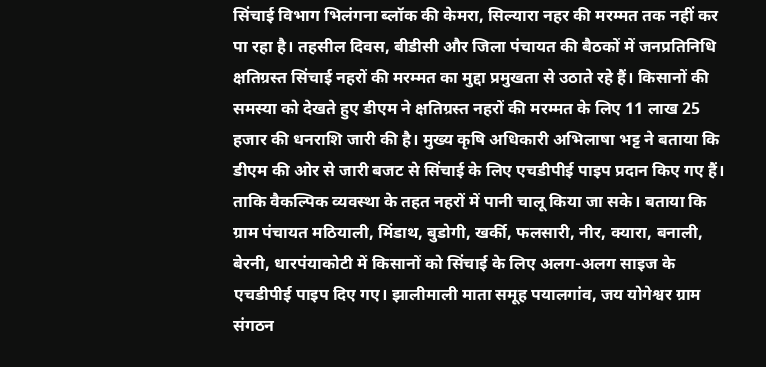सिंचाई विभाग भिलंगना ब्लॉक की केमरा, सिल्यारा नहर की मरम्मत तक नहीं कर पा रहा है। तहसील दिवस, बीडीसी और जिला पंचायत की बैठकों में जनप्रतिनिधि क्षतिग्रस्त सिंचाई नहरों की मरम्मत का मुद्दा प्रमुखता से उठाते रहे हैं। किसानों की समस्या को देखते हुए डीएम ने क्षतिग्रस्त नहरों की मरम्मत के लिए 11 लाख 25 हजार की धनराशि जारी की है। मुख्य कृषि अधिकारी अभिलाषा भट्ट ने बताया कि डीएम की ओर से जारी बजट से सिंचाई के लिए एचडीपीई पाइप प्रदान किए गए हैं। ताकि वैकल्पिक व्यवस्था के तहत नहरों में पानी चालू किया जा सके। बताया कि ग्राम पंचायत मठियाली, मिंडाथ, बुडोगी, खर्की, फलसारी, नीर, क्यारा, बनाली, बेरनी, धारपंयाकोटी में किसानों को सिंचाई के लिए अलग-अलग साइज के एचडीपीई पाइप दिए गए। झालीमाली माता समूह पयालगांव, जय योगेश्वर ग्राम संगठन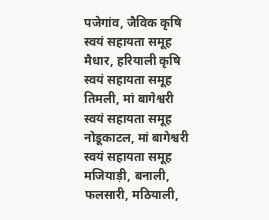पजेगांव, जैविक कृषि स्वयं सहायता समूह मैधार, हरियाली कृषि स्वयं सहायता समूह तिमली, मां बागेश्वरी स्वयं सहायता समूह नोडूकाटल, मां बागेश्वरी स्वयं सहायता समूह मजियाड़ी, बनाली, फलसारी, मठियाली,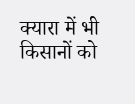क्यारा में भी किसानों को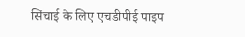सिंचाई के लिए एचडीपीई पाइप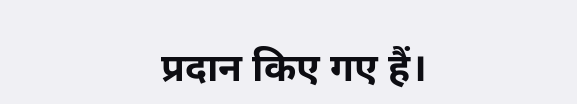प्रदान किए गए हैं।